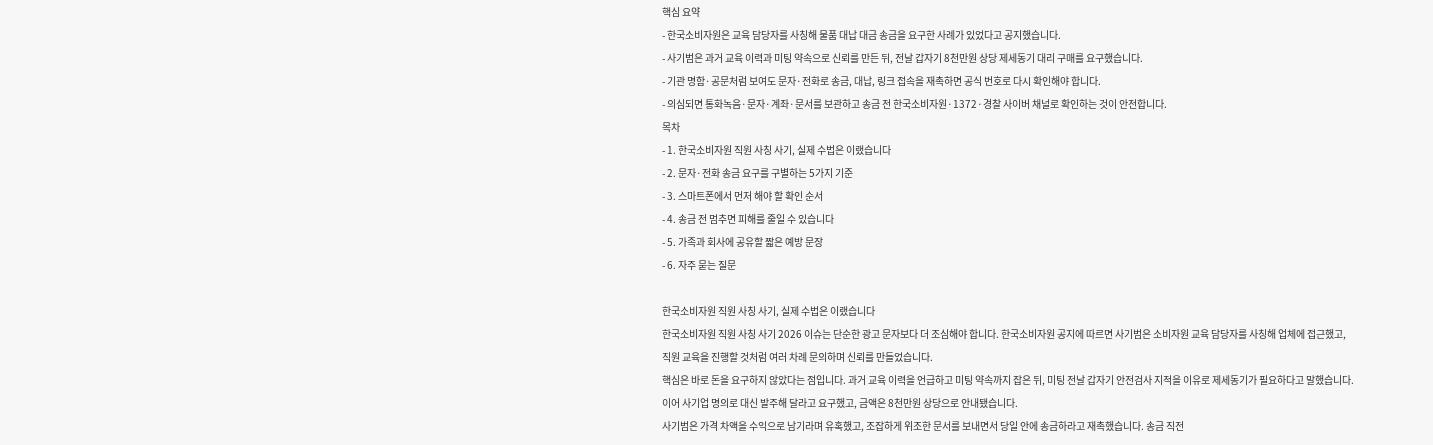핵심 요약
- 한국소비자원은 교육 담당자를 사칭해 물품 대납 대금 송금을 요구한 사례가 있었다고 공지했습니다.
- 사기범은 과거 교육 이력과 미팅 약속으로 신뢰를 만든 뒤, 전날 갑자기 8천만원 상당 제세동기 대리 구매를 요구했습니다.
- 기관 명함·공문처럼 보여도 문자·전화로 송금, 대납, 링크 접속을 재촉하면 공식 번호로 다시 확인해야 합니다.
- 의심되면 통화녹음·문자·계좌·문서를 보관하고 송금 전 한국소비자원·1372·경찰 사이버 채널로 확인하는 것이 안전합니다.
목차
- 1. 한국소비자원 직원 사칭 사기, 실제 수법은 이랬습니다
- 2. 문자·전화 송금 요구를 구별하는 5가지 기준
- 3. 스마트폰에서 먼저 해야 할 확인 순서
- 4. 송금 전 멈추면 피해를 줄일 수 있습니다
- 5. 가족과 회사에 공유할 짧은 예방 문장
- 6. 자주 묻는 질문

한국소비자원 직원 사칭 사기, 실제 수법은 이랬습니다
한국소비자원 직원 사칭 사기 2026 이슈는 단순한 광고 문자보다 더 조심해야 합니다. 한국소비자원 공지에 따르면 사기범은 소비자원 교육 담당자를 사칭해 업체에 접근했고, 직원 교육을 진행할 것처럼 여러 차례 문의하며 신뢰를 만들었습니다.
핵심은 바로 돈을 요구하지 않았다는 점입니다. 과거 교육 이력을 언급하고 미팅 약속까지 잡은 뒤, 미팅 전날 갑자기 안전검사 지적을 이유로 제세동기가 필요하다고 말했습니다. 이어 사기업 명의로 대신 발주해 달라고 요구했고, 금액은 8천만원 상당으로 안내됐습니다.
사기범은 가격 차액을 수익으로 남기라며 유혹했고, 조잡하게 위조한 문서를 보내면서 당일 안에 송금하라고 재촉했습니다. 송금 직전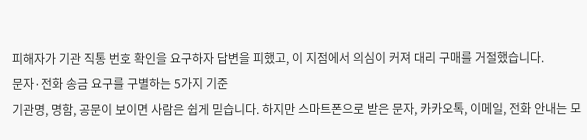피해자가 기관 직통 번호 확인을 요구하자 답변을 피했고, 이 지점에서 의심이 커져 대리 구매를 거절했습니다.
문자·전화 송금 요구를 구별하는 5가지 기준
기관명, 명함, 공문이 보이면 사람은 쉽게 믿습니다. 하지만 스마트폰으로 받은 문자, 카카오톡, 이메일, 전화 안내는 모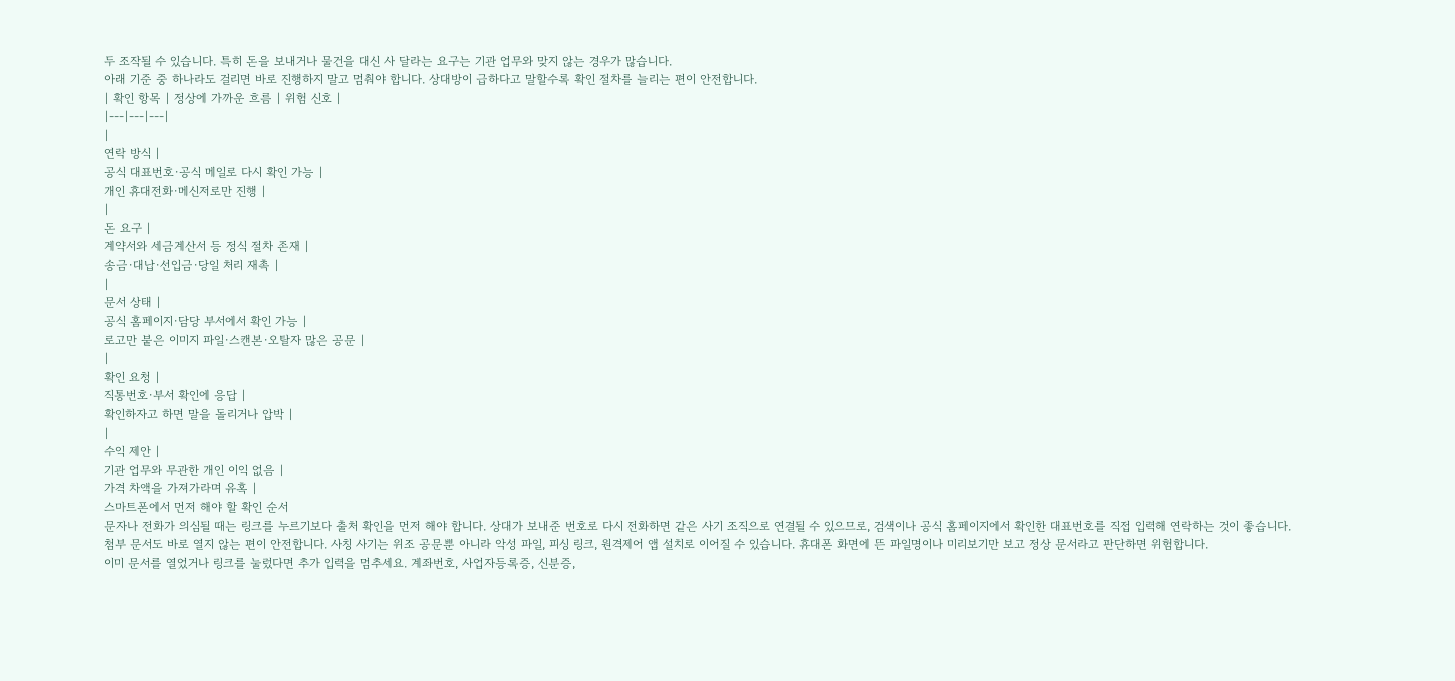두 조작될 수 있습니다. 특히 돈을 보내거나 물건을 대신 사 달라는 요구는 기관 업무와 맞지 않는 경우가 많습니다.
아래 기준 중 하나라도 걸리면 바로 진행하지 말고 멈춰야 합니다. 상대방이 급하다고 말할수록 확인 절차를 늘리는 편이 안전합니다.
| 확인 항목 | 정상에 가까운 흐름 | 위험 신호 |
|---|---|---|
|
연락 방식 |
공식 대표번호·공식 메일로 다시 확인 가능 |
개인 휴대전화·메신저로만 진행 |
|
돈 요구 |
계약서와 세금계산서 등 정식 절차 존재 |
송금·대납·선입금·당일 처리 재촉 |
|
문서 상태 |
공식 홈페이지·담당 부서에서 확인 가능 |
로고만 붙은 이미지 파일·스캔본·오탈자 많은 공문 |
|
확인 요청 |
직통번호·부서 확인에 응답 |
확인하자고 하면 말을 돌리거나 압박 |
|
수익 제안 |
기관 업무와 무관한 개인 이익 없음 |
가격 차액을 가져가라며 유혹 |
스마트폰에서 먼저 해야 할 확인 순서
문자나 전화가 의심될 때는 링크를 누르기보다 출처 확인을 먼저 해야 합니다. 상대가 보내준 번호로 다시 전화하면 같은 사기 조직으로 연결될 수 있으므로, 검색이나 공식 홈페이지에서 확인한 대표번호를 직접 입력해 연락하는 것이 좋습니다.
첨부 문서도 바로 열지 않는 편이 안전합니다. 사칭 사기는 위조 공문뿐 아니라 악성 파일, 피싱 링크, 원격제어 앱 설치로 이어질 수 있습니다. 휴대폰 화면에 뜬 파일명이나 미리보기만 보고 정상 문서라고 판단하면 위험합니다.
이미 문서를 열었거나 링크를 눌렀다면 추가 입력을 멈추세요. 계좌번호, 사업자등록증, 신분증,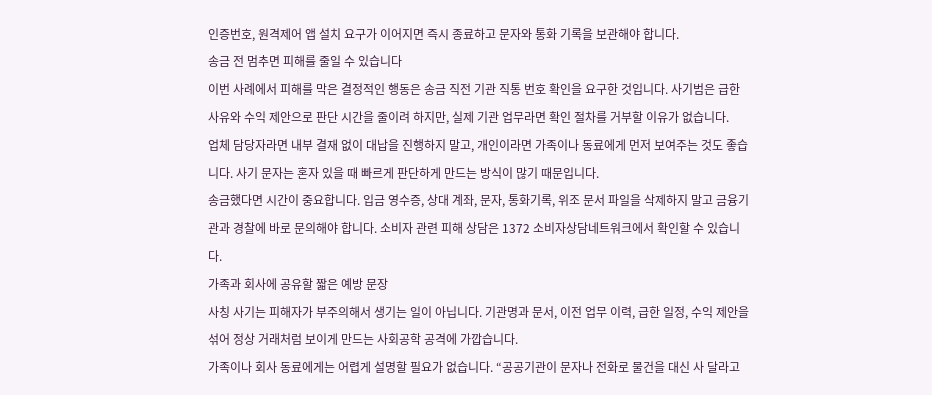인증번호, 원격제어 앱 설치 요구가 이어지면 즉시 종료하고 문자와 통화 기록을 보관해야 합니다.
송금 전 멈추면 피해를 줄일 수 있습니다
이번 사례에서 피해를 막은 결정적인 행동은 송금 직전 기관 직통 번호 확인을 요구한 것입니다. 사기범은 급한 사유와 수익 제안으로 판단 시간을 줄이려 하지만, 실제 기관 업무라면 확인 절차를 거부할 이유가 없습니다.
업체 담당자라면 내부 결재 없이 대납을 진행하지 말고, 개인이라면 가족이나 동료에게 먼저 보여주는 것도 좋습니다. 사기 문자는 혼자 있을 때 빠르게 판단하게 만드는 방식이 많기 때문입니다.
송금했다면 시간이 중요합니다. 입금 영수증, 상대 계좌, 문자, 통화기록, 위조 문서 파일을 삭제하지 말고 금융기관과 경찰에 바로 문의해야 합니다. 소비자 관련 피해 상담은 1372 소비자상담네트워크에서 확인할 수 있습니다.
가족과 회사에 공유할 짧은 예방 문장
사칭 사기는 피해자가 부주의해서 생기는 일이 아닙니다. 기관명과 문서, 이전 업무 이력, 급한 일정, 수익 제안을 섞어 정상 거래처럼 보이게 만드는 사회공학 공격에 가깝습니다.
가족이나 회사 동료에게는 어렵게 설명할 필요가 없습니다. “공공기관이 문자나 전화로 물건을 대신 사 달라고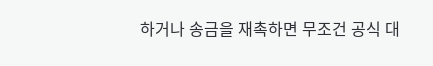하거나 송금을 재촉하면 무조건 공식 대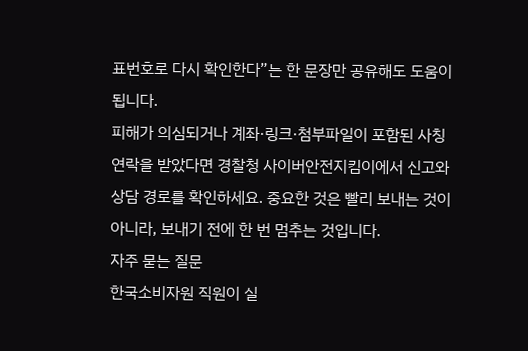표번호로 다시 확인한다”는 한 문장만 공유해도 도움이 됩니다.
피해가 의심되거나 계좌·링크·첨부파일이 포함된 사칭 연락을 받았다면 경찰청 사이버안전지킴이에서 신고와 상담 경로를 확인하세요. 중요한 것은 빨리 보내는 것이 아니라, 보내기 전에 한 번 멈추는 것입니다.
자주 묻는 질문
한국소비자원 직원이 실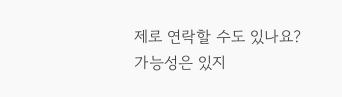제로 연락할 수도 있나요?
가능성은 있지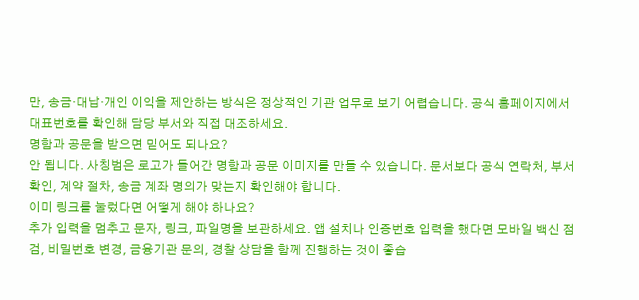만, 송금·대납·개인 이익을 제안하는 방식은 정상적인 기관 업무로 보기 어렵습니다. 공식 홈페이지에서 대표번호를 확인해 담당 부서와 직접 대조하세요.
명함과 공문을 받으면 믿어도 되나요?
안 됩니다. 사칭범은 로고가 들어간 명함과 공문 이미지를 만들 수 있습니다. 문서보다 공식 연락처, 부서 확인, 계약 절차, 송금 계좌 명의가 맞는지 확인해야 합니다.
이미 링크를 눌렀다면 어떻게 해야 하나요?
추가 입력을 멈추고 문자, 링크, 파일명을 보관하세요. 앱 설치나 인증번호 입력을 했다면 모바일 백신 점검, 비밀번호 변경, 금융기관 문의, 경찰 상담을 함께 진행하는 것이 좋습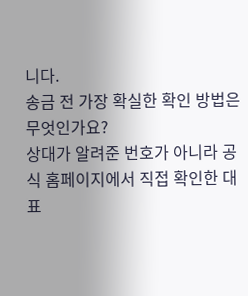니다.
송금 전 가장 확실한 확인 방법은 무엇인가요?
상대가 알려준 번호가 아니라 공식 홈페이지에서 직접 확인한 대표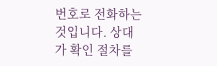번호로 전화하는 것입니다. 상대가 확인 절차를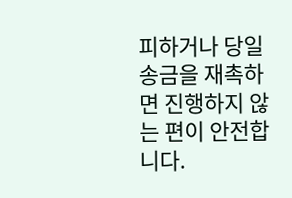피하거나 당일 송금을 재촉하면 진행하지 않는 편이 안전합니다.